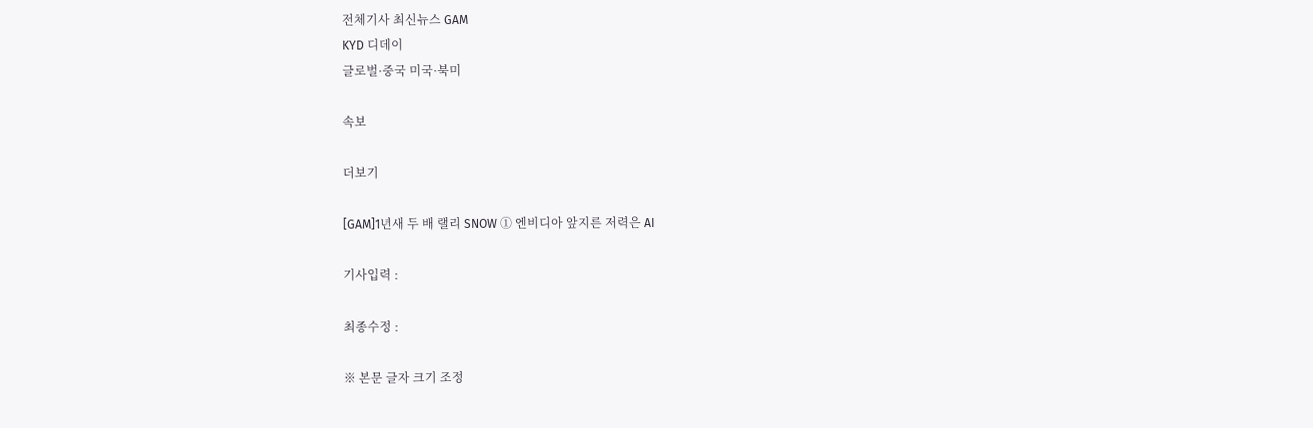전체기사 최신뉴스 GAM
KYD 디데이
글로벌·중국 미국·북미

속보

더보기

[GAM]1년새 두 배 랠리 SNOW ① 엔비디아 앞지른 저력은 AI

기사입력 :

최종수정 :

※ 본문 글자 크기 조정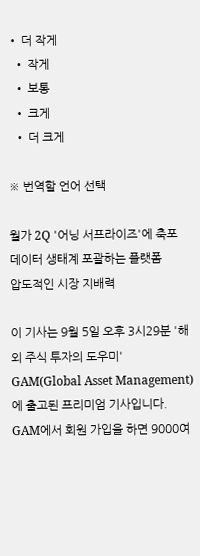• 더 작게
  • 작게
  • 보통
  • 크게
  • 더 크게

※ 번역할 언어 선택

월가 2Q '어닝 서프라이즈'에 축포
데이터 생태계 포괄하는 플랫폼
압도적인 시장 지배력

이 기사는 9월 5일 오후 3시29분 '해외 주식 투자의 도우미' GAM(Global Asset Management)에 출고된 프리미엄 기사입니다. GAM에서 회원 가입을 하면 9000여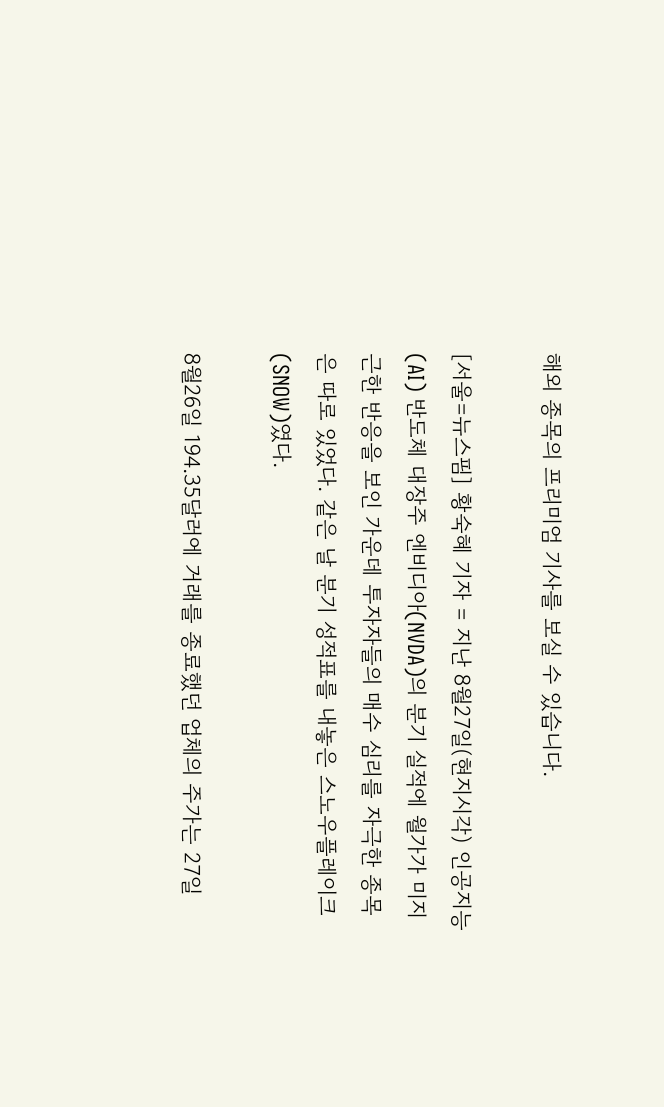해외 종목의 프리미엄 기사를 보실 수 있습니다.

[서울=뉴스핌] 황숙혜 기자 = 지난 8월27일(현지시각) 인공지능(AI) 반도체 대장주 엔비디아(NVDA)의 분기 실적에 월가가 미지근한 반응을 보인 가운데 투자자들의 매수 심리를 자극한 종목은 따로 있었다. 같은 날 분기 성적표를 내놓은 스노우플레이크(SNOW)였다.

8월26일 194.35달러에 거래를 종료했던 업체의 주가는 27일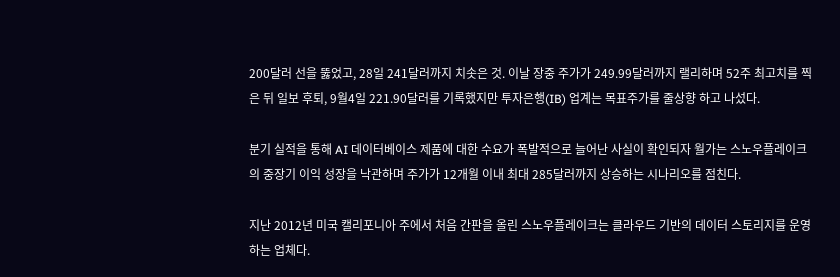200달러 선을 뚫었고, 28일 241달러까지 치솟은 것. 이날 장중 주가가 249.99달러까지 랠리하며 52주 최고치를 찍은 뒤 일보 후퇴, 9월4일 221.90달러를 기록했지만 투자은행(IB) 업계는 목표주가를 줄상향 하고 나섰다.

분기 실적을 통해 AI 데이터베이스 제품에 대한 수요가 폭발적으로 늘어난 사실이 확인되자 월가는 스노우플레이크의 중장기 이익 성장을 낙관하며 주가가 12개월 이내 최대 285달러까지 상승하는 시나리오를 점친다.

지난 2012년 미국 캘리포니아 주에서 처음 간판을 올린 스노우플레이크는 클라우드 기반의 데이터 스토리지를 운영하는 업체다.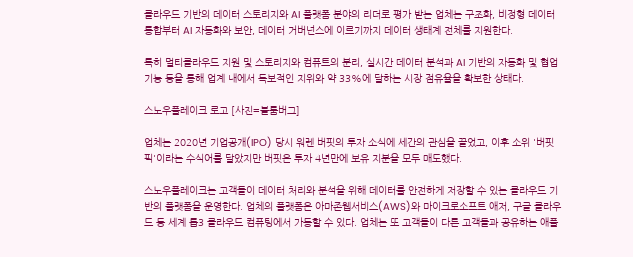클라우드 기반의 데이터 스토리지와 AI 플랫폼 분야의 리더로 평가 받는 업체는 구조화, 비정형 데이터 통합부터 AI 자동화와 보안, 데이터 거버넌스에 이르기까지 데이터 생태계 전체를 지원한다.

특히 멀티클라우드 지원 및 스토리지와 컴퓨트의 분리, 실시간 데이터 분석과 AI 기반의 자동화 및 협업 기능 등을 통해 업계 내에서 독보적인 지위와 약 33%에 달하는 시장 점유율을 확보한 상태다.

스노우플레이크 로고 [사진=블룸버그]

업체는 2020년 기업공개(IPO) 당시 워렌 버핏의 투자 소식에 세간의 관심을 끌었고, 이후 소위 '버핏 픽'이라는 수식어를 달았지만 버핏은 투자 4년만에 보유 지분을 모두 매도했다.

스노우플레이크는 고객들이 데이터 처리와 분석을 위해 데이터를 안전하게 저장할 수 있는 클라우드 기반의 플랫폼을 운영한다. 업체의 플랫폼은 아마존웹서비스(AWS)와 마이크로소프트 애저, 구글 클라우드 등 세계 톱3 클라우드 컴퓨팅에서 가동할 수 있다. 업체는 또 고객들이 다른 고객들과 공유하는 애플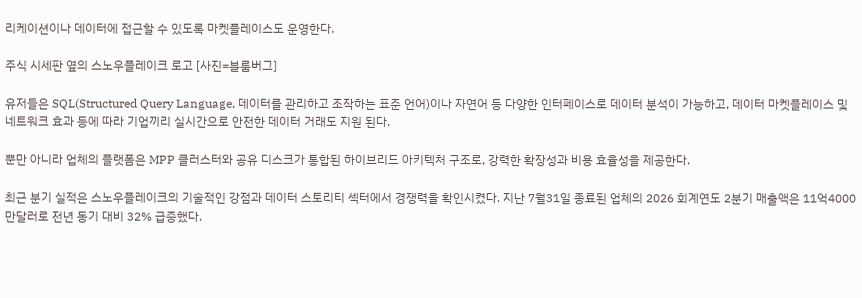리케이션이나 데이터에 접근할 수 있도록 마켓플레이스도 운영한다.

주식 시세판 옆의 스노우플레이크 로고 [사진=블룸버그]

유저들은 SQL(Structured Query Language, 데이터를 관리하고 조작하는 표준 언어)이나 자연어 등 다양한 인터페이스로 데이터 분석이 가능하고, 데이터 마켓플레이스 및 네트워크 효과 등에 따라 기업끼리 실시간으로 안전한 데이터 거래도 지원 된다.

뿐만 아니라 업체의 플랫폼은 MPP 클러스터와 공유 디스크가 통합된 하이브리드 아키텍처 구조로, 강력한 확장성과 비용 효율성을 제공한다.

최근 분기 실적은 스노우플레이크의 기술적인 강점과 데이터 스토리티 섹터에서 경쟁력을 확인시켰다. 지난 7월31일 종료된 업체의 2026 회계연도 2분기 매출액은 11억4000만달러로 전년 동기 대비 32% 급증했다.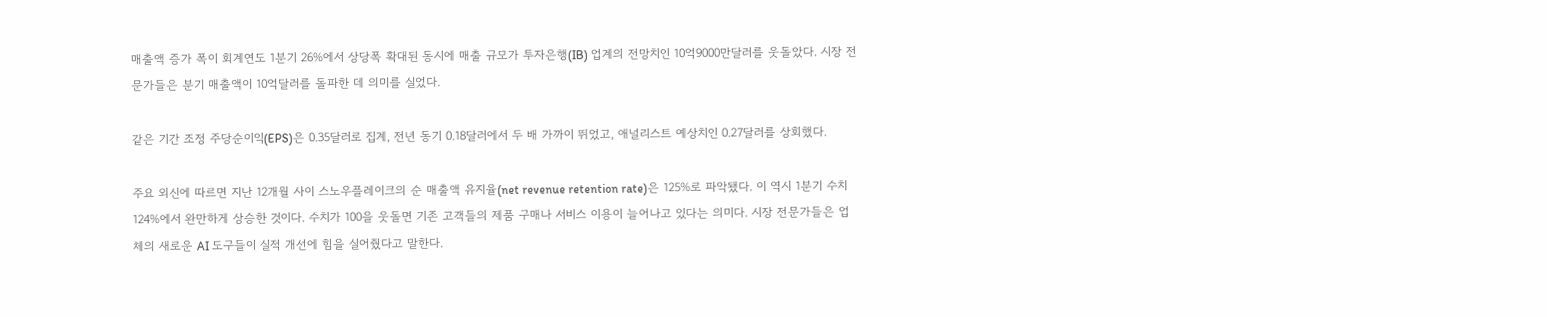매출액 증가 폭이 회계연도 1분기 26%에서 상당폭 확대된 동시에 매출 규모가 투자은행(IB) 업계의 전망치인 10억9000만달러를 웃돌았다. 시장 전문가들은 분기 매출액이 10억달러를 돌파한 데 의미를 실었다.

같은 기간 조정 주당순이익(EPS)은 0.35달러로 집계, 전년 동기 0.18달러에서 두 배 가까이 뛰었고, 애널리스트 예상치인 0.27달러를 상회했다.

주요 외신에 따르면 지난 12개월 사이 스노우플레이크의 순 매출액 유지율(net revenue retention rate)은 125%로 파악됐다. 이 역시 1분기 수치 124%에서 완만하게 상승한 것이다. 수치가 100을 웃돌면 기존 고객들의 제품 구매나 서비스 이용이 늘어나고 있다는 의미다. 시장 전문가들은 업체의 새로운 AI 도구들이 실적 개선에 힘을 실어줬다고 말한다.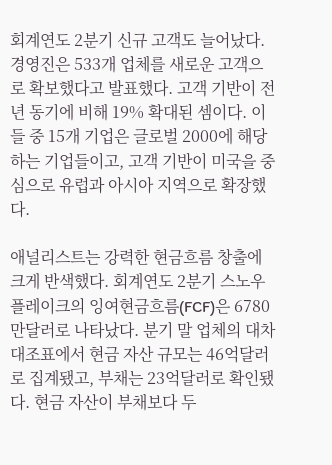회계연도 2분기 신규 고객도 늘어났다. 경영진은 533개 업체를 새로운 고객으로 확보했다고 발표했다. 고객 기반이 전년 동기에 비해 19% 확대된 셈이다. 이들 중 15개 기업은 글로벌 2000에 해당하는 기업들이고, 고객 기반이 미국을 중심으로 유럽과 아시아 지역으로 확장했다.

애널리스트는 강력한 현금흐름 창출에 크게 반색했다. 회계연도 2분기 스노우플레이크의 잉여현금흐름(FCF)은 6780만달러로 나타났다. 분기 말 업체의 대차대조표에서 현금 자산 규모는 46억달러로 집계됐고, 부채는 23억달러로 확인됐다. 현금 자산이 부채보다 두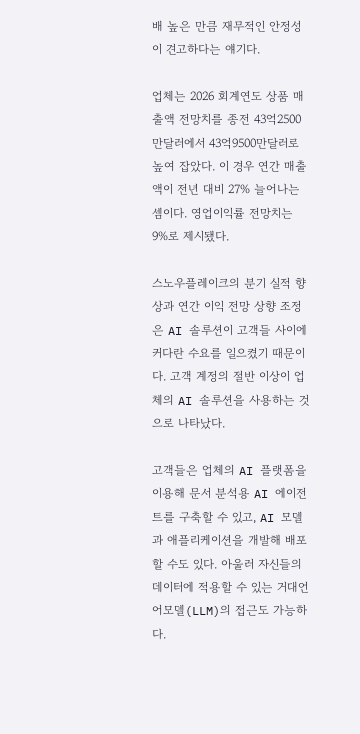배 높은 만큼 재무적인 안정성이 견고하다는 얘기다.

업체는 2026 회계연도 상품 매출액 전망치를 종전 43억2500만달러에서 43억9500만달러로 높여 잡았다. 이 경우 연간 매출액이 전년 대비 27% 늘어나는 셈이다. 영업이익률 전망치는 9%로 제시됐다.

스노우플레이크의 분기 실적 향상과 연간 이익 전망 상향 조정은 AI 솔루션이 고객들 사이에 커다란 수요를 일으켰기 때문이다. 고객 계정의 절반 이상이 업체의 AI 솔루션을 사용하는 것으로 나타났다.

고객들은 업체의 AI 플랫폼을 이용해 문서 분석용 AI 에이전트를 구축할 수 있고, AI 모델과 애플리케이션을 개발해 배포할 수도 있다. 아울러 자신들의 데이터에 적용할 수 있는 거대언어모델(LLM)의 접근도 가능하다.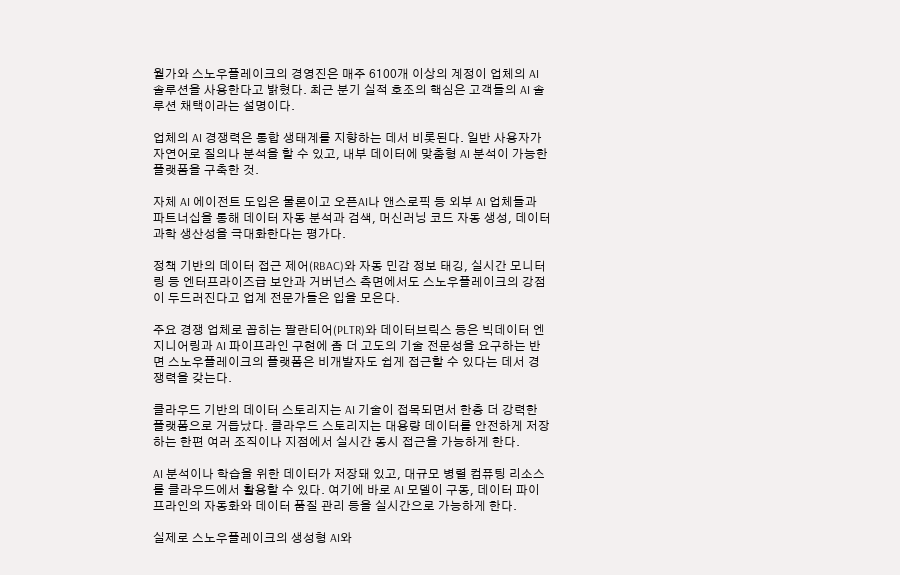월가와 스노우플레이크의 경영진은 매주 6100개 이상의 계정이 업체의 AI 솔루션을 사용한다고 밝혔다. 최근 분기 실적 호조의 핵심은 고객들의 AI 솔루션 채택이라는 설명이다.

업체의 AI 경쟁력은 통합 생태계를 지향하는 데서 비롯된다. 일반 사용자가 자연어로 질의나 분석을 할 수 있고, 내부 데이터에 맞춤형 AI 분석이 가능한 플랫폼을 구축한 것.

자체 AI 에이전트 도입은 물론이고 오픈AI나 앤스로픽 등 외부 AI 업체들과 파트너십을 통해 데이터 자동 분석과 검색, 머신러닝 코드 자동 생성, 데이터 과학 생산성을 극대화한다는 평가다.

정책 기반의 데이터 접근 제어(RBAC)와 자동 민감 정보 태깅, 실시간 모니터링 등 엔터프라이즈급 보안과 거버넌스 측면에서도 스노우플레이크의 강점이 두드러진다고 업계 전문가들은 입을 모은다.

주요 경쟁 업체로 꼽히는 팔란티어(PLTR)와 데이터브릭스 등은 빅데이터 엔지니어링과 AI 파이프라인 구현에 좀 더 고도의 기술 전문성을 요구하는 반면 스노우플레이크의 플랫폼은 비개발자도 쉽게 접근할 수 있다는 데서 경쟁력을 갖는다.

클라우드 기반의 데이터 스토리지는 AI 기술이 접목되면서 한층 더 강력한 플랫폼으로 거듭났다. 클라우드 스토리지는 대용량 데이터를 안전하게 저장하는 한편 여러 조직이나 지점에서 실시간 동시 접근을 가능하게 한다.

AI 분석이나 학습을 위한 데이터가 저장돼 있고, 대규모 병렬 컴퓨팅 리소스를 클라우드에서 활용할 수 있다. 여기에 바로 AI 모델이 구동, 데이터 파이프라인의 자동화와 데이터 품질 관리 등을 실시간으로 가능하게 한다.

실제로 스노우플레이크의 생성형 AI와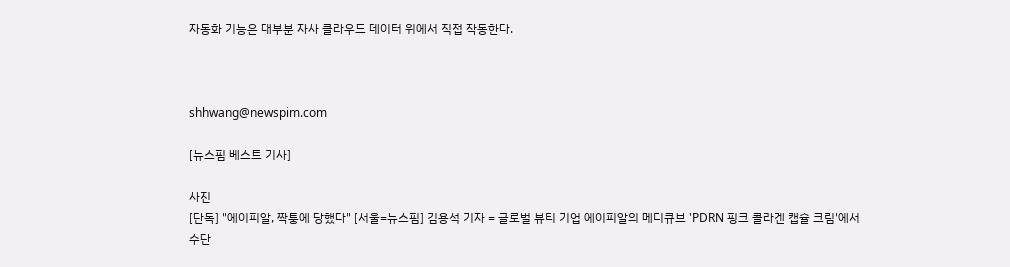자동화 기능은 대부분 자사 클라우드 데이터 위에서 직접 작동한다.



shhwang@newspim.com

[뉴스핌 베스트 기사]

사진
[단독] "에이피알, 짝퉁에 당했다" [서울=뉴스핌] 김용석 기자 = 글로벌 뷰티 기업 에이피알의 메디큐브 'PDRN 핑크 콜라겐 캡슐 크림'에서 수단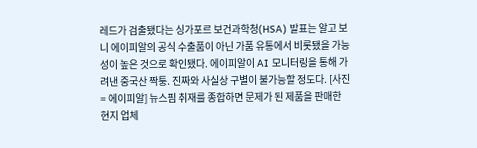레드가 검출됐다는 싱가포르 보건과학청(HSA) 발표는 알고 보니 에이피알의 공식 수출품이 아닌 가품 유통에서 비롯됐을 가능성이 높은 것으로 확인됐다. 에이피알이 AI 모니터링을 통해 가려낸 중국산 짝퉁. 진짜와 사실상 구별이 불가능할 정도다. [사진= 에이피알] 뉴스핌 취재를 종합하면 문제가 된 제품을 판매한 현지 업체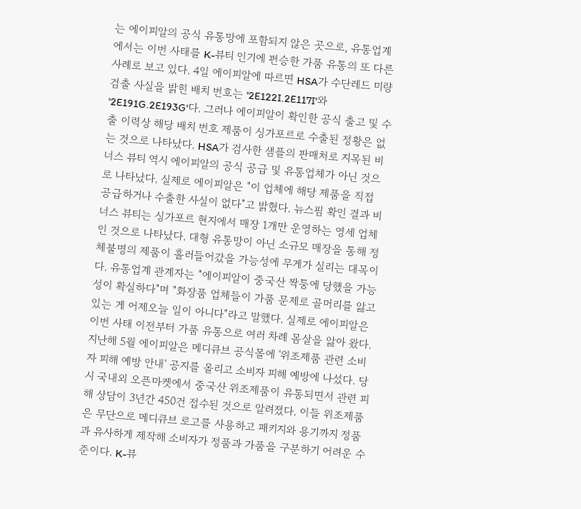는 에이피알의 공식 유통망에 포함되지 않은 곳으로, 유통업계에서는 이번 사태를 K-뷰티 인기에 편승한 가품 유통의 또 다른 사례로 보고 있다. 4일 에이피알에 따르면 HSA가 수단레드 미량 검출 사실을 밝힌 배치 번호는 '2E122I.2E117I'와 '2E191G.2E193G'다. 그러나 에이피알이 확인한 공식 출고 및 수출 이력상 해당 배치 번호 제품이 싱가포르로 수출된 정황은 없는 것으로 나타났다. HSA가 검사한 샘플의 판매처로 지목된 비너스 뷰티 역시 에이피알의 공식 공급 및 유통업체가 아닌 것으로 나타났다. 실제로 에이피알은 "이 업체에 해당 제품을 직접 공급하거나 수출한 사실이 없다"고 밝혔다. 뉴스핌 확인 결과 비너스 뷰티는 싱가포르 현지에서 매장 1개만 운영하는 영세 업체인 것으로 나타났다. 대형 유통망이 아닌 소규모 매장을 통해 정체불명의 제품이 흘러들어갔을 가능성에 무게가 실리는 대목이다. 유통업계 관계자는 "에이피알이 중국산 짝퉁에 당했을 가능성이 확실하다"며 "화장품 업체들이 가품 문제로 골머리를 앓고 있는 게 어제오늘 일이 아니다"라고 말했다. 실제로 에이피알은 이번 사태 이전부터 가품 유통으로 여러 차례 몸살을 앓아 왔다. 지난해 5월 에이피알은 메디큐브 공식몰에 '위조제품 관련 소비자 피해 예방 안내' 공지를 올리고 소비자 피해 예방에 나섰다. 당시 국내외 오픈마켓에서 중국산 위조제품이 유통되면서 관련 피해 상담이 3년간 450건 접수된 것으로 알려졌다. 이들 위조제품은 무단으로 메디큐브 로고를 사용하고 패키지와 용기까지 정품과 유사하게 제작해 소비자가 정품과 가품을 구분하기 어려운 수준이다. K-뷰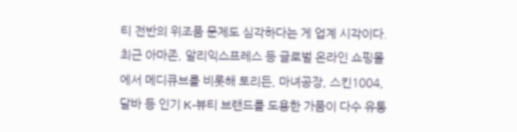티 전반의 위조품 문제도 심각하다는 게 업계 시각이다. 최근 아마존, 알리익스프레스 등 글로벌 온라인 쇼핑몰에서 메디큐브를 비롯해 토리든, 마녀공장, 스킨1004, 달바 등 인기 K-뷰티 브랜드를 도용한 가품이 다수 유통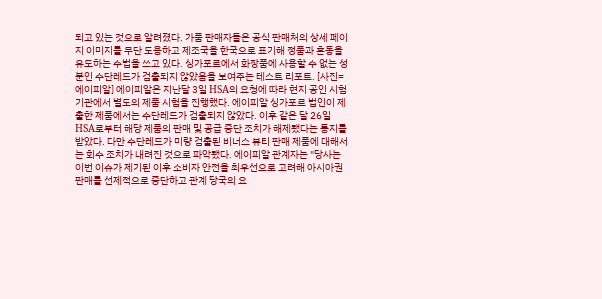되고 있는 것으로 알려졌다. 가품 판매자들은 공식 판매처의 상세 페이지 이미지를 무단 도용하고 제조국을 한국으로 표기해 정품과 혼동을 유도하는 수법을 쓰고 있다. 싱가포르에서 화장품에 사용할 수 없는 성분인 수단레드가 검출되지 않았음을 보여주는 테스트 리포트. [사진= 에이피알] 에이피알은 지난달 3일 HSA의 요청에 따라 현지 공인 시험 기관에서 별도의 제품 시험을 진행했다. 에이피알 싱가포르 법인이 제출한 제품에서는 수단레드가 검출되지 않았다. 이후 같은 달 26일 HSA로부터 해당 제품의 판매 및 공급 중단 조치가 해제됐다는 통지를 받았다. 다만 수단레드가 미량 검출된 비너스 뷰티 판매 제품에 대해서는 회수 조치가 내려진 것으로 파악됐다. 에이피알 관계자는 "당사는 이번 이슈가 제기된 이후 소비자 안전을 최우선으로 고려해 아시아권 판매를 선제적으로 중단하고 관계 당국의 요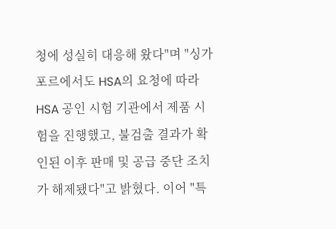청에 성실히 대응해 왔다"며 "싱가포르에서도 HSA의 요청에 따라 HSA 공인 시험 기관에서 제품 시험을 진행했고, 불검출 결과가 확인된 이후 판매 및 공급 중단 조치가 해제됐다"고 밝혔다. 이어 "특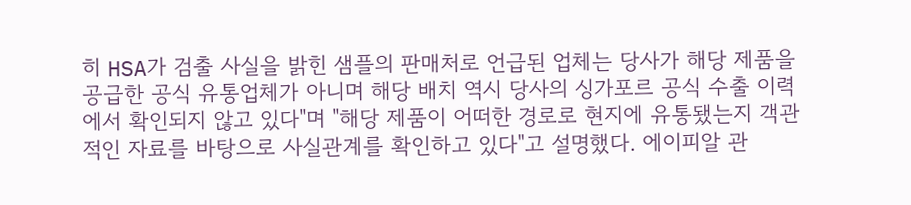히 HSA가 검출 사실을 밝힌 샘플의 판매처로 언급된 업체는 당사가 해당 제품을 공급한 공식 유통업체가 아니며 해당 배치 역시 당사의 싱가포르 공식 수출 이력에서 확인되지 않고 있다"며 "해당 제품이 어떠한 경로로 현지에 유통됐는지 객관적인 자료를 바탕으로 사실관계를 확인하고 있다"고 설명했다. 에이피알 관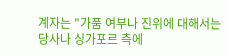계자는 "가품 여부나 진위에 대해서는 당사나 싱가포르 측에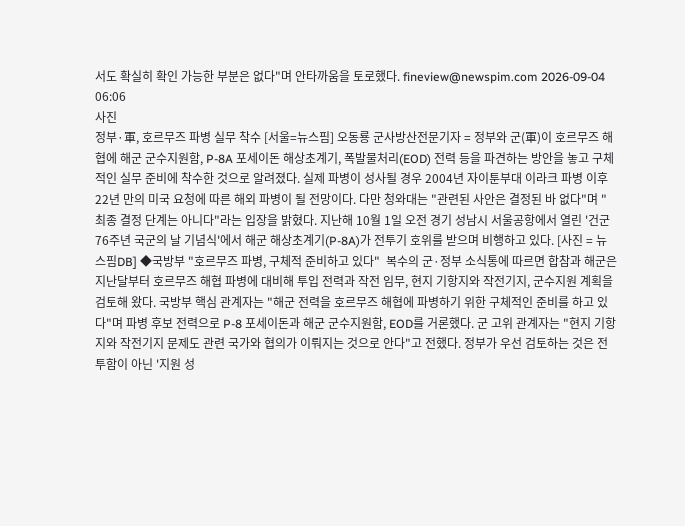서도 확실히 확인 가능한 부분은 없다"며 안타까움을 토로했다. fineview@newspim.com 2026-09-04 06:06
사진
정부·軍, 호르무즈 파병 실무 착수 [서울=뉴스핌] 오동룡 군사방산전문기자 = 정부와 군(軍)이 호르무즈 해협에 해군 군수지원함, P-8A 포세이돈 해상초계기, 폭발물처리(EOD) 전력 등을 파견하는 방안을 놓고 구체적인 실무 준비에 착수한 것으로 알려졌다. 실제 파병이 성사될 경우 2004년 자이툰부대 이라크 파병 이후 22년 만의 미국 요청에 따른 해외 파병이 될 전망이다. 다만 청와대는 "관련된 사안은 결정된 바 없다"며 "최종 결정 단계는 아니다"라는 입장을 밝혔다. 지난해 10월 1일 오전 경기 성남시 서울공항에서 열린 '건군 76주년 국군의 날 기념식'에서 해군 해상초계기(P-8A)가 전투기 호위를 받으며 비행하고 있다. [사진 = 뉴스핌DB] ◆국방부 "호르무즈 파병, 구체적 준비하고 있다"  복수의 군·정부 소식통에 따르면 합참과 해군은 지난달부터 호르무즈 해협 파병에 대비해 투입 전력과 작전 임무, 현지 기항지와 작전기지, 군수지원 계획을 검토해 왔다. 국방부 핵심 관계자는 "해군 전력을 호르무즈 해협에 파병하기 위한 구체적인 준비를 하고 있다"며 파병 후보 전력으로 P-8 포세이돈과 해군 군수지원함, EOD를 거론했다. 군 고위 관계자는 "현지 기항지와 작전기지 문제도 관련 국가와 협의가 이뤄지는 것으로 안다"고 전했다. 정부가 우선 검토하는 것은 전투함이 아닌 '지원 성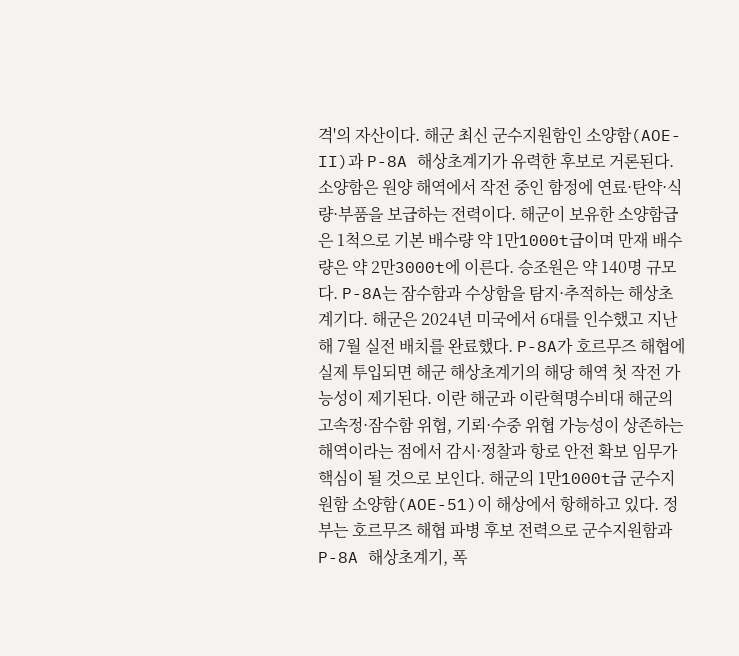격'의 자산이다. 해군 최신 군수지원함인 소양함(AOE-II)과 P-8A 해상초계기가 유력한 후보로 거론된다. 소양함은 원양 해역에서 작전 중인 함정에 연료·탄약·식량·부품을 보급하는 전력이다. 해군이 보유한 소양함급은 1척으로 기본 배수량 약 1만1000t급이며 만재 배수량은 약 2만3000t에 이른다. 승조원은 약 140명 규모다. P-8A는 잠수함과 수상함을 탐지·추적하는 해상초계기다. 해군은 2024년 미국에서 6대를 인수했고 지난해 7월 실전 배치를 완료했다. P-8A가 호르무즈 해협에 실제 투입되면 해군 해상초계기의 해당 해역 첫 작전 가능성이 제기된다. 이란 해군과 이란혁명수비대 해군의 고속정·잠수함 위협, 기뢰·수중 위협 가능성이 상존하는 해역이라는 점에서 감시·정찰과 항로 안전 확보 임무가 핵심이 될 것으로 보인다. 해군의 1만1000t급 군수지원함 소양함(AOE-51)이 해상에서 항해하고 있다. 정부는 호르무즈 해협 파병 후보 전력으로 군수지원함과 P-8A 해상초계기, 폭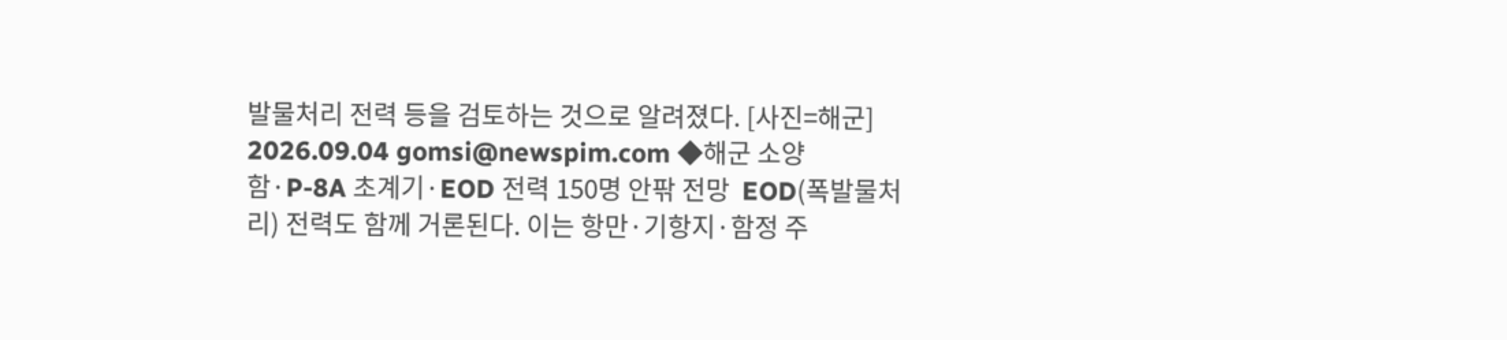발물처리 전력 등을 검토하는 것으로 알려졌다. [사진=해군] 2026.09.04 gomsi@newspim.com ◆해군 소양함·P-8A 초계기·EOD 전력 150명 안팎 전망  EOD(폭발물처리) 전력도 함께 거론된다. 이는 항만·기항지·함정 주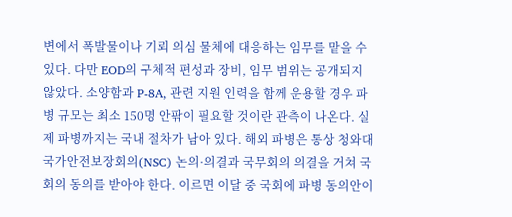변에서 폭발물이나 기뢰 의심 물체에 대응하는 임무를 맡을 수 있다. 다만 EOD의 구체적 편성과 장비, 임무 범위는 공개되지 않았다. 소양함과 P-8A, 관련 지원 인력을 함께 운용할 경우 파병 규모는 최소 150명 안팎이 필요할 것이란 관측이 나온다. 실제 파병까지는 국내 절차가 남아 있다. 해외 파병은 통상 청와대 국가안전보장회의(NSC) 논의·의결과 국무회의 의결을 거쳐 국회의 동의를 받아야 한다. 이르면 이달 중 국회에 파병 동의안이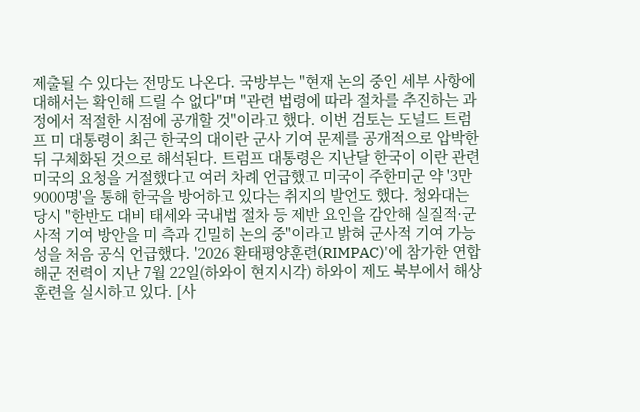제출될 수 있다는 전망도 나온다. 국방부는 "현재 논의 중인 세부 사항에 대해서는 확인해 드릴 수 없다"며 "관련 법령에 따라 절차를 추진하는 과정에서 적절한 시점에 공개할 것"이라고 했다. 이번 검토는 도널드 트럼프 미 대통령이 최근 한국의 대이란 군사 기여 문제를 공개적으로 압박한 뒤 구체화된 것으로 해석된다. 트럼프 대통령은 지난달 한국이 이란 관련 미국의 요청을 거절했다고 여러 차례 언급했고 미국이 주한미군 약 '3만9000명'을 통해 한국을 방어하고 있다는 취지의 발언도 했다. 청와대는 당시 "한반도 대비 태세와 국내법 절차 등 제반 요인을 감안해 실질적·군사적 기여 방안을 미 측과 긴밀히 논의 중"이라고 밝혀 군사적 기여 가능성을 처음 공식 언급했다. '2026 환태평양훈련(RIMPAC)'에 참가한 연합해군 전력이 지난 7월 22일(하와이 현지시각) 하와이 제도 북부에서 해상훈련을 실시하고 있다. [사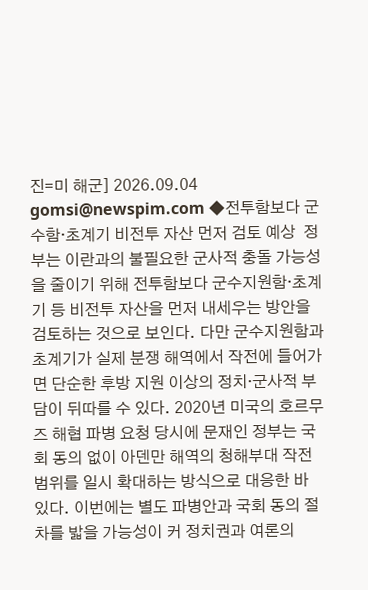진=미 해군] 2026.09.04 gomsi@newspim.com ◆전투함보다 군수함·초계기 비전투 자산 먼저 검토 예상  정부는 이란과의 불필요한 군사적 충돌 가능성을 줄이기 위해 전투함보다 군수지원함·초계기 등 비전투 자산을 먼저 내세우는 방안을 검토하는 것으로 보인다. 다만 군수지원함과 초계기가 실제 분쟁 해역에서 작전에 들어가면 단순한 후방 지원 이상의 정치·군사적 부담이 뒤따를 수 있다. 2020년 미국의 호르무즈 해협 파병 요청 당시에 문재인 정부는 국회 동의 없이 아덴만 해역의 청해부대 작전 범위를 일시 확대하는 방식으로 대응한 바 있다. 이번에는 별도 파병안과 국회 동의 절차를 밟을 가능성이 커 정치권과 여론의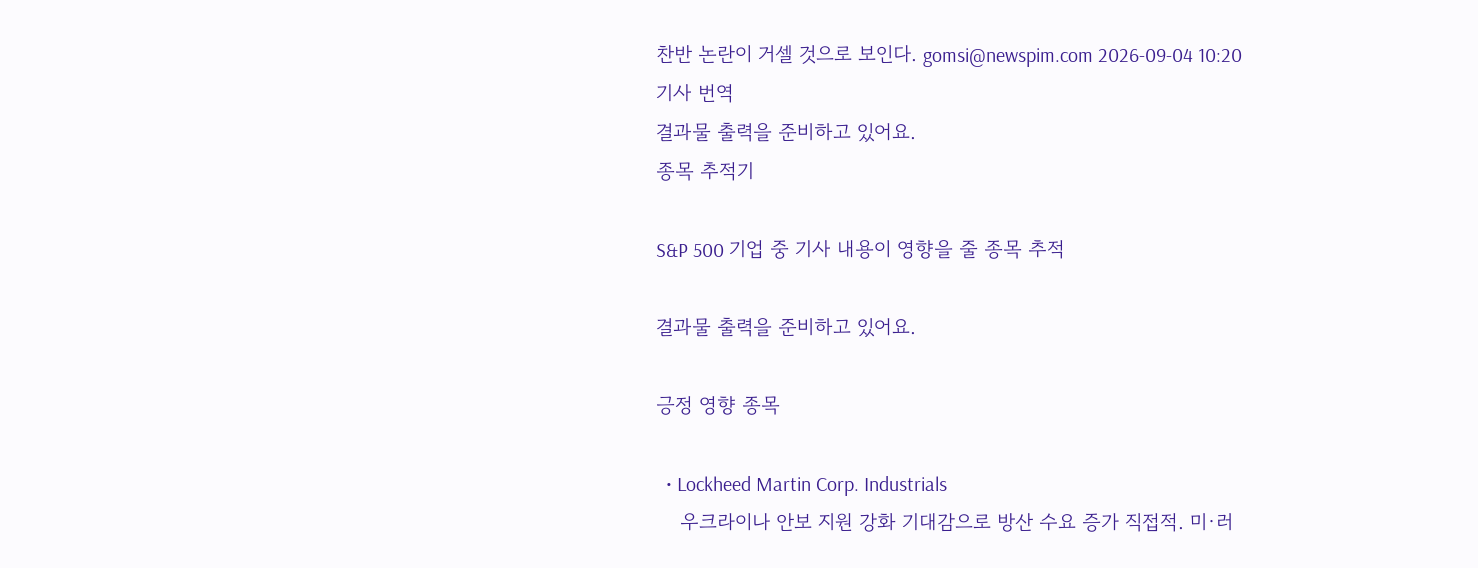찬반 논란이 거셀 것으로 보인다. gomsi@newspim.com 2026-09-04 10:20
기사 번역
결과물 출력을 준비하고 있어요.
종목 추적기

S&P 500 기업 중 기사 내용이 영향을 줄 종목 추적

결과물 출력을 준비하고 있어요.

긍정 영향 종목

  • Lockheed Martin Corp. Industrials
    우크라이나 안보 지원 강화 기대감으로 방산 수요 증가 직접적. 미·러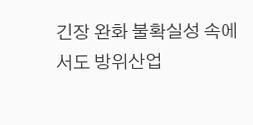긴장 완화 불확실성 속에서도 방위산업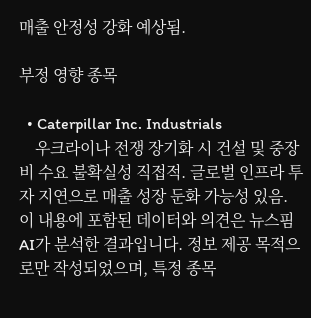매출 안정성 강화 예상됨.

부정 영향 종목

  • Caterpillar Inc. Industrials
    우크라이나 전쟁 장기화 시 건설 및 중장비 수요 불확실성 직접적. 글로벌 인프라 투자 지연으로 매출 성장 둔화 가능성 있음.
이 내용에 포함된 데이터와 의견은 뉴스핌 AI가 분석한 결과입니다. 정보 제공 목적으로만 작성되었으며, 특정 종목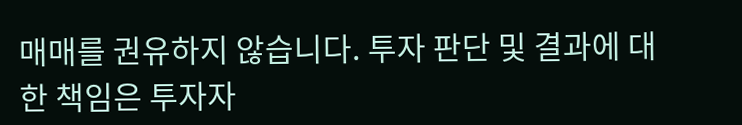매매를 권유하지 않습니다. 투자 판단 및 결과에 대한 책임은 투자자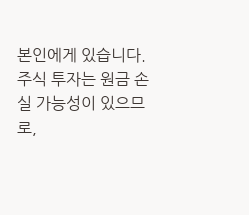본인에게 있습니다. 주식 투자는 원금 손실 가능성이 있으므로,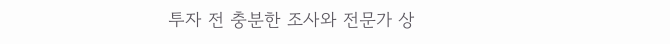투자 전 충분한 조사와 전문가 상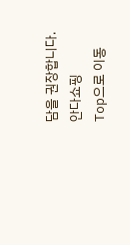담을 권장합니다.
안다쇼핑
Top으로 이동